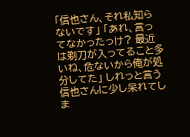「信也さん、それ私知らないです」 「あれ、言ってなかったっけ? 最近は剃刀が入ってること多いね、危ないから俺が処分してた」 しれっと言う信也さんに少し呆れてしま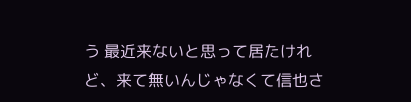う 最近来ないと思って居たけれど、来て無いんじゃなくて信也さ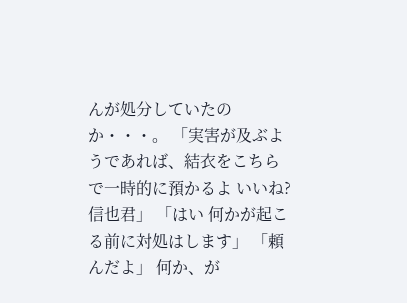んが処分していたのか・・・。 「実害が及ぶようであれば、結衣をこちらで一時的に預かるよ いいね?信也君」 「はい 何かが起こる前に対処はします」 「頼んだよ」 何か、が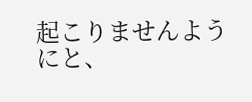起こりませんようにと、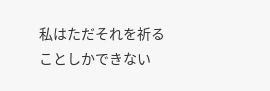私はただそれを祈ることしかできない